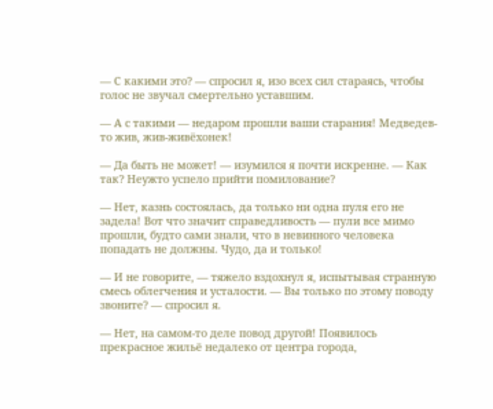— С какими это? — спросил я, изо всех сил стараясь, чтобы голос не звучал смертельно уставшим.

— А с такими — недаром прошли ваши старания! Медведев-то жив, жив-живёхонек!

— Да быть не может! — изумился я почти искренне. — Как так? Неужто успело прийти помилование?

— Нет, казнь состоялась, да только ни одна пуля его не задела! Вот что значит справедливость — пули все мимо прошли, будто сами знали, что в невинного человека попадать не должны. Чудо, да и только!

— И не говорите, — тяжело вздохнул я, испытывая странную смесь облегчения и усталости. — Вы только по этому поводу звоните? — спросил я.

— Нет, на самом-то деле повод другой! Появилось прекрасное жильё недалеко от центра города,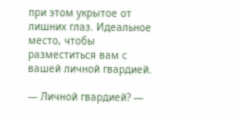при этом укрытое от лишних глаз. Идеальное место, чтобы разместиться вам с вашей личной гвардией.

— Личной гвардией? —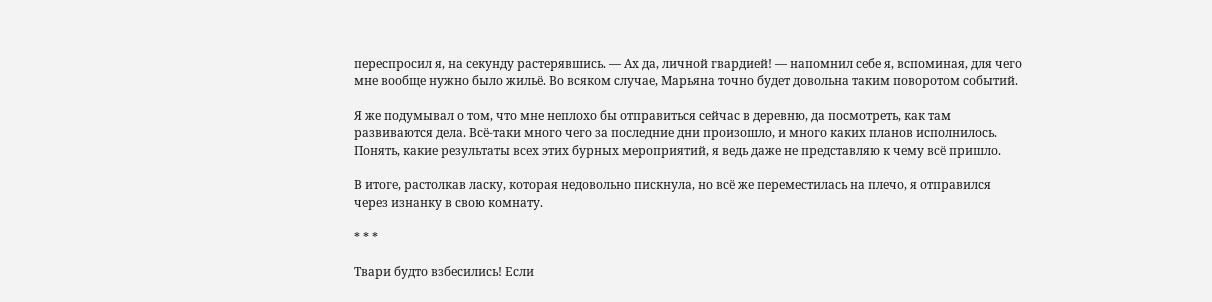переспросил я, на секунду растерявшись. — Ах да, личной гвардией! — напомнил себе я, вспоминая, для чего мне вообще нужно было жильё. Во всяком случае, Марьяна точно будет довольна таким поворотом событий.

Я же подумывал о том, что мне неплохо бы отправиться сейчас в деревню, да посмотреть, как там развиваются дела. Всё-таки много чего за последние дни произошло, и много каких планов исполнилось. Понять, какие результаты всех этих бурных мероприятий, я ведь даже не представляю к чему всё пришло.

В итоге, растолкав ласку, которая недовольно пискнула, но всё же переместилась на плечо, я отправился через изнанку в свою комнату.

* * *

Твари будто взбесились! Если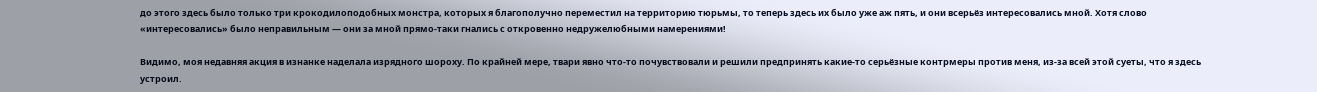до этого здесь было только три крокодилоподобных монстра, которых я благополучно переместил на территорию тюрьмы, то теперь здесь их было уже аж пять, и они всерьёз интересовались мной. Хотя слово «интересовались» было неправильным — они за мной прямо-таки гнались с откровенно недружелюбными намерениями!

Видимо, моя недавняя акция в изнанке наделала изрядного шороху. По крайней мере, твари явно что-то почувствовали и решили предпринять какие-то серьёзные контрмеры против меня, из-за всей этой суеты, что я здесь устроил.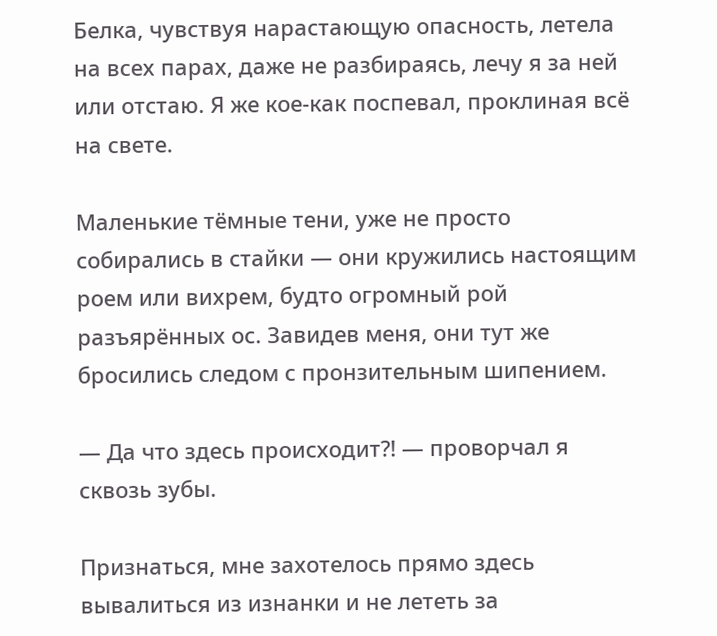Белка, чувствуя нарастающую опасность, летела на всех парах, даже не разбираясь, лечу я за ней или отстаю. Я же кое-как поспевал, проклиная всё на свете.

Маленькие тёмные тени, уже не просто собирались в стайки — они кружились настоящим роем или вихрем, будто огромный рой разъярённых ос. Завидев меня, они тут же бросились следом с пронзительным шипением.

— Да что здесь происходит⁈ — проворчал я сквозь зубы.

Признаться, мне захотелось прямо здесь вывалиться из изнанки и не лететь за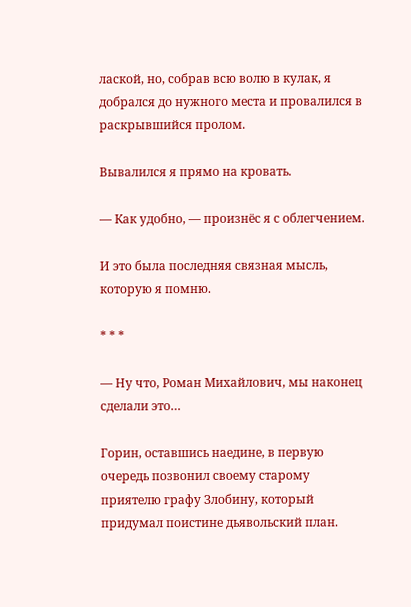лаской, но, собрав всю волю в кулак, я добрался до нужного места и провалился в раскрывшийся пролом.

Вывалился я прямо на кровать.

— Как удобно, — произнёс я с облегчением.

И это была последняя связная мысль, которую я помню.

* * *

— Ну что, Роман Михайлович, мы наконец сделали это…

Горин, оставшись наедине, в первую очередь позвонил своему старому приятелю графу Злобину, который придумал поистине дьявольский план.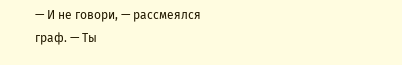— И не говори, — рассмеялся граф. — Ты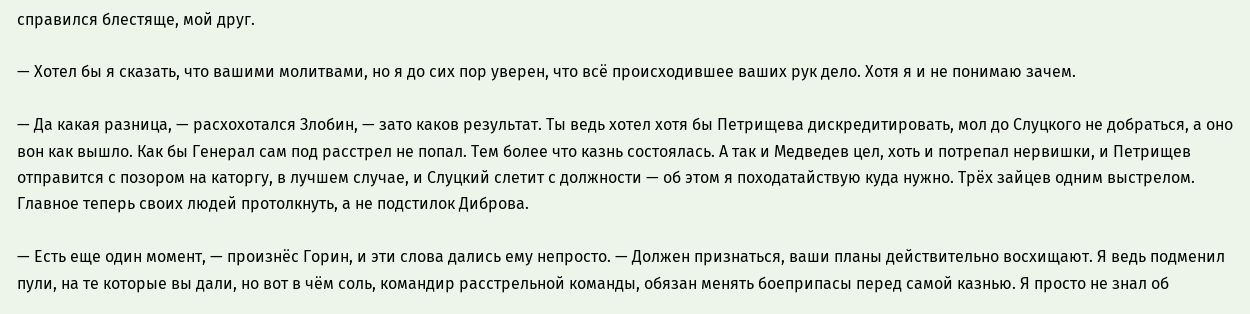справился блестяще, мой друг.

— Хотел бы я сказать, что вашими молитвами, но я до сих пор уверен, что всё происходившее ваших рук дело. Хотя я и не понимаю зачем.

— Да какая разница, — расхохотался Злобин, — зато каков результат. Ты ведь хотел хотя бы Петрищева дискредитировать, мол до Слуцкого не добраться, а оно вон как вышло. Как бы Генерал сам под расстрел не попал. Тем более что казнь состоялась. А так и Медведев цел, хоть и потрепал нервишки, и Петрищев отправится с позором на каторгу, в лучшем случае, и Слуцкий слетит с должности — об этом я походатайствую куда нужно. Трёх зайцев одним выстрелом. Главное теперь своих людей протолкнуть, а не подстилок Диброва.

— Есть еще один момент, — произнёс Горин, и эти слова дались ему непросто. — Должен признаться, ваши планы действительно восхищают. Я ведь подменил пули, на те которые вы дали, но вот в чём соль, командир расстрельной команды, обязан менять боеприпасы перед самой казнью. Я просто не знал об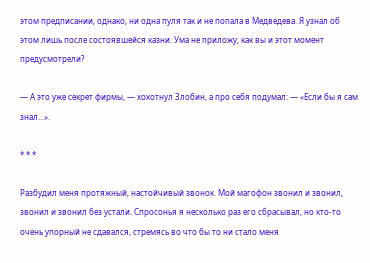этом предписании, однако, ни одна пуля так и не попала в Медведева. Я узнал об этом лишь после состоявшейся казни. Ума не приложу, как вы и этот момент предусмотрели?

— А это уже секрет фирмы, — хохотнул Злобин, а про себя подумал: — «Если бы я сам знал…».

* * *

Разбудил меня протяжный, настойчивый звонок. Мой магофон звонил и звонил, звонил и звонил без устали. Спросонья я несколько раз его сбрасывал, но кто-то очень упорный не сдавался, стремясь во что бы то ни стало меня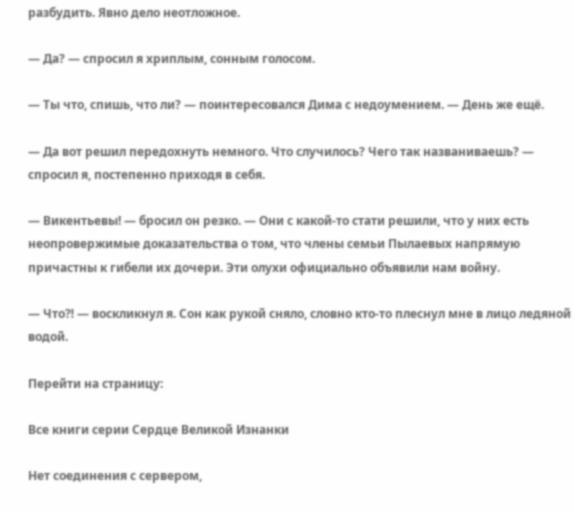разбудить. Явно дело неотложное.

— Да? — спросил я хриплым, сонным голосом.

— Ты что, спишь, что ли? — поинтересовался Дима с недоумением. — День же ещё.

— Да вот решил передохнуть немного. Что случилось? Чего так названиваешь? — спросил я, постепенно приходя в себя.

— Викентьевы! — бросил он резко. — Они с какой-то стати решили, что у них есть неопровержимые доказательства о том, что члены семьи Пылаевых напрямую причастны к гибели их дочери. Эти олухи официально объявили нам войну.

— Что⁈ — воскликнул я. Сон как рукой сняло, словно кто-то плеснул мне в лицо ледяной водой.

Перейти на страницу:

Все книги серии Сердце Великой Изнанки

Нет соединения с сервером,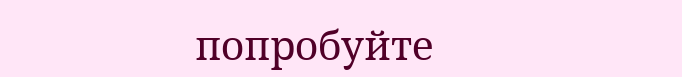попробуйте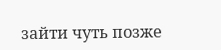зайти чуть позже